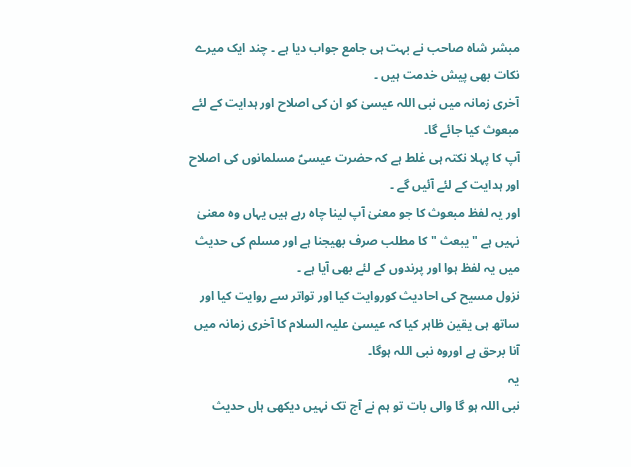مبشر شاہ صاحب نے بہت ہی جامع جواب دیا ہے ۔ چند ایک میرے نکات بھی پیش خدمت ہیں ۔
آخری زمانہ میں نبی اللہ عیسیٰ کو ان کی اصلاح اور ہدایت کے لئے مبعوث کیا جائے گا۔
آپ کا پہلا نکتہ ہی غلط ہے کہ حضرت عیسیؑ مسلمانوں کی اصلاح اور ہدایت کے لئے آئیں گے ۔
اور یہ لفظ مبعوث کا جو معنیٰ آپ لینا چاہ رہے ہیں یہاں وہ معنیٰ نہیں ہے " یبعث " کا مطلب صرف بھیجنا ہے اور مسلم کی حدیث میں یہ لفظ ہوا اور پرندوں کے لئے بھی آیا ہے ۔
نزول مسیح کی احادیث کوروایت کیا اور تواتر سے روایت کیا اور ساتھ ہی یقین ظاہر کیا کہ عیسیٰ علیہ السلام کا آخری زمانہ میں آنا برحق ہے اوروہ نبی اللہ ہوگا۔
یہ
نبی اللہ ہو گا والی بات تو ہم نے آج تک نہیں دیکھی ہاں حدیث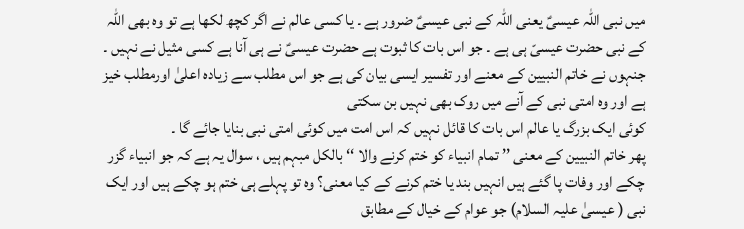میں نبی اللہ عیسیؑ یعنی اللہ کے نبی عیسیؑ ضرور ہے ۔ یا کسی عالم نے اگر کچھ لکھا ہے تو وہ بھی اللہ کے نبی حضرت عیسیّ ہی ہے ۔ جو اس بات کا ثبوت ہے حضرت عیسیؑ نے ہی آنا ہے کسی مثیل نے نہیں ۔
جنہوں نے خاتم النبیین کے معنے اور تفسیر ایسی بیان کی ہے جو اس مطلب سے زیادہ اعلیٰ اورمطلب خیز ہے اور وہ امتی نبی کے آنے میں روک بھی نہیں بن سکتی
کوئی ایک بزرگ یا عالم اس بات کا قائل نہیں کہ اس امت میں کوئی امتی نبی بنایا جائے گا ۔
پھر خاتم النبیین کے معنی ’’ تمام انبیاء کو ختم کرنے والا ‘‘ بالکل مبہم ہیں ، سوال یہ ہے کہ جو انبیاء گزر چکے اور وفات پا گئے ہیں انہیں بند یا ختم کرنے کے کیا معنی؟ وہ تو پہلے ہی ختم ہو چکے ہیں اور ایک نبی ( عیسیٰ علیہ السلام) جو عوام کے خیال کے مطابق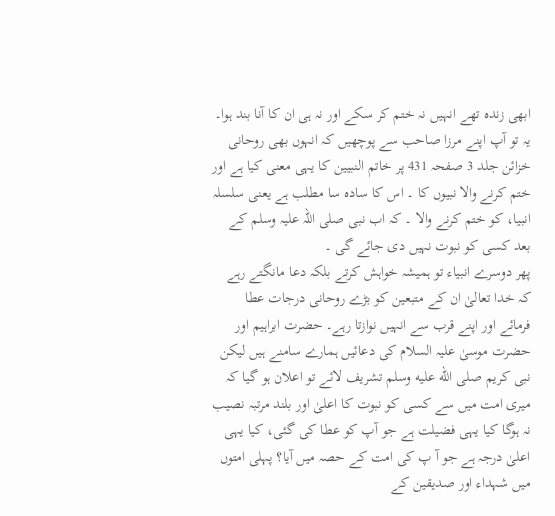ابھی زندہ تھے انہیں نہ ختم کر سکے اور نہ ہی ان کا آنا بند ہوا۔
یہ تو آپ اپنے مرزا صاحب سے پوچھیں کہ انہوں بھی روحانی خزائن جلد 3 صفحہ 431 پر خاتم النبیین کا یہی معنی کیا ہے اور
ختم کرنے والا نبیوں کا ۔ اس کا سادہ سا مطلب ہے یعنی سلسلہ انبیا، کو ختم کرنے والا ۔ کہ اب نبی صلی اللہ علیہ وسلم کے بعد کسی کو نبوت نہیں دی جائے گی ۔
پھر دوسرے انبیاء تو ہمیشہ خواہش کرتے بلکہ دعا مانگتے رہے کہ خدا تعالیٰ ان کے متبعین کو بڑے روحانی درجات عطا فرمائے اور اپنے قرب سے انہیں نوازتا رہے۔ حضرت ابراہیم اور حضرت موسیٰ علیہ السلام کی دعائیں ہمارے سامنے ہیں لیکن نبی کریم صلى الله عليه وسلم تشریف لائے تو اعلان ہو گیا کہ میری امت میں سے کسی کو نبوت کا اعلیٰ اور بلند مرتبہ نصیب نہ ہوگا کیا یہی فضیلت ہے جو آپ کو عطا کی گئی، کیا یہی اعلیٰ درجہ ہے جو آ پ کی امت کے حصہ میں آیا؟ پہلی امتوں میں شہداء اور صدیقین کے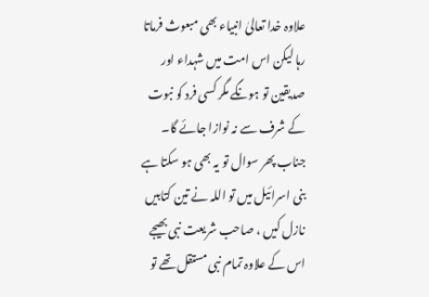علاوہ خدا تعالیٰ انبیاء بھی مبعوث فرماتا رہا لیکن اس امت میں شہداء اور صدیقین تو ہونگے مگر کسی فرد کو نبوت کے شرف سے نہ نوازا جائے گا۔
جناب پھر سوال تو یہ بھی ہو سکتا ہے بنی اسرائیل میں تو اللہ نے تین کتابیں نازل کیں ، صاحب شریعت نبی بھیجے اس کے علاوہ تمام نبی مستقل تھے تو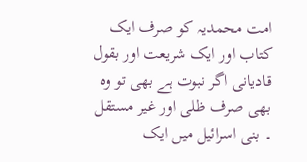امت محمدیہ کو صرف ایک کتاب اور ایک شریعت اور بقول قادیانی اگر نبوت ہے بھی تو وہ بھی صرف ظلی اور غیر مستقل ۔ بنی اسرائیل میں ایک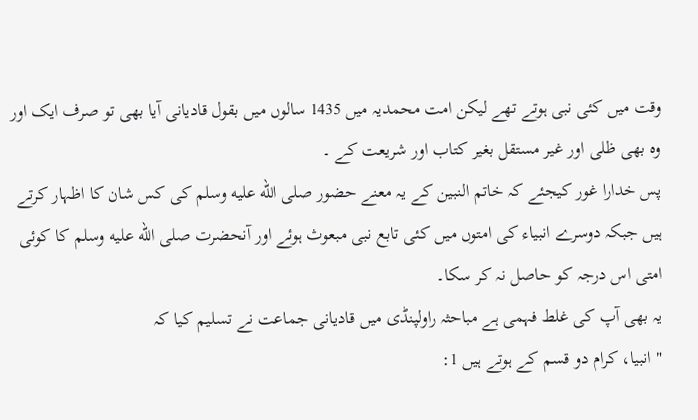وقت میں کئی نبی ہوتے تھے لیکن امت محمدیہ میں 1435 سالوں میں بقول قادیانی آیا بھی تو صرف ایک اور وہ بھی ظلی اور غیر مستقل بغیر کتاب اور شریعت کے ۔
پس خدارا غور کیجئے کہ خاتم النبین کے یہ معنے حضور صلى الله عليه وسلم کی کس شان کا اظہار کرتے ہیں جبکہ دوسرے انبیاء کی امتوں میں کئی تابع نبی مبعوث ہوئے اور آنحضرت صلى الله عليه وسلم کا کوئی امتی اس درجہ کو حاصل نہ کر سکا۔
یہ بھی آپ کی غلط فہمی ہے مباحثہ راولپنڈی میں قادیانی جماعت نے تسلیم کیا کہ
" انبیا، کرام دو قسم کے ہوتے ہیں 1: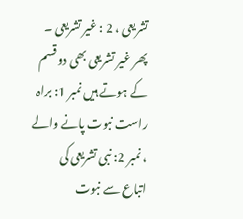تشریعی ، 2 : غیر تشریعی ۔ پھر غیر تشریعی بھی دو قسم کے ہوتے ہیں نمبر 1: براہ راست نبوت پانے والے ، نمبر 2: نبی تشریعی کی اتباع سے نبوت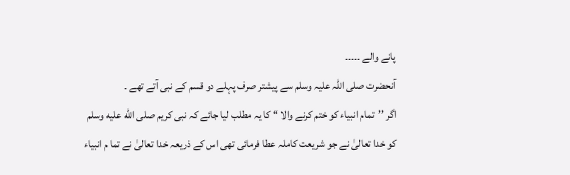پانے والے ۔۔۔۔۔
آنحضرت صلی اللہ علیہ وسلم سے پیشتر صرف پہلے دو قسم کے نبی آتے تھے ۔
اگر ’’تمام انبیاء کو ختم کرنے والا ‘‘ کا یہ مطلب لیا جائے کہ نبی کریم صلى الله عليه وسلم کو خدا تعالیٰ نے جو شریعت کاملہ عطا فرمائی تھی اس کے ذریعہ خدا تعالیٰ نے تما م انبیاء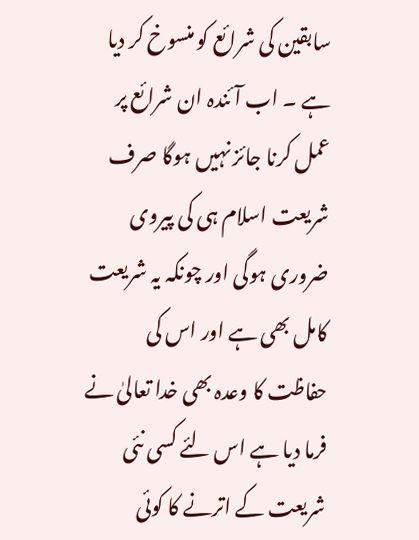سابقین کی شرائع کو منسوخ کر دیا ہے ۔ اب آئندہ ان شرائع پر عمل کرنا جائز نہیں ہوگا صرف شریعت اسلام ہی کی پیروی ضروری ہوگی اور چونکہ یہ شریعت کامل بھی ہے اور اس کی حفاظت کا وعدہ بھی خدا تعالیٰ نے فرما دیا ہے اس لئے کسی نئی شریعت کے اترنے کا کوئی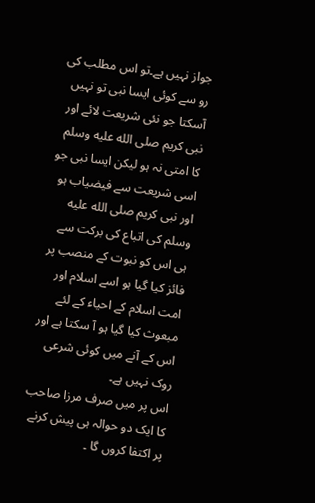جواز نہیں ہے۔تو اس مطلب کی رو سے کوئی ایسا نبی تو نہیں آسکتا جو نئی شریعت لائے اور نبی کریم صلى الله عليه وسلم کا امتی نہ ہو لیکن ایسا نبی جو اسی شریعت سے فیضیاب ہو اور نبی کریم صلى الله عليه وسلم کی اتباع کی برکت سے ہی اس کو نبوت کے منصب پر فائز کیا گیا ہو اسے اسلام اور امت اسلام کے احیاء کے لئے مبعوث کیا گیا ہو آ سکتا ہے اور اس کے آنے میں کوئی شرعی روک نہیں ہے۔
اس پر میں صرف مرزا صاحب کا ایک دو حوالہ ہی پیش کرنے پر اکتفا کروں گا ۔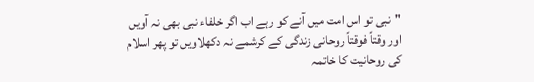"نبی تو اس امت میں آنے کو رہے اب اگر خلفاء نبی بھی نہ آویں اور وقتاً فوقتاً روحانی زندگی کے کرشمے نہ دکھلاویں تو پھر اسلام کی روحانیت کا خاتمہ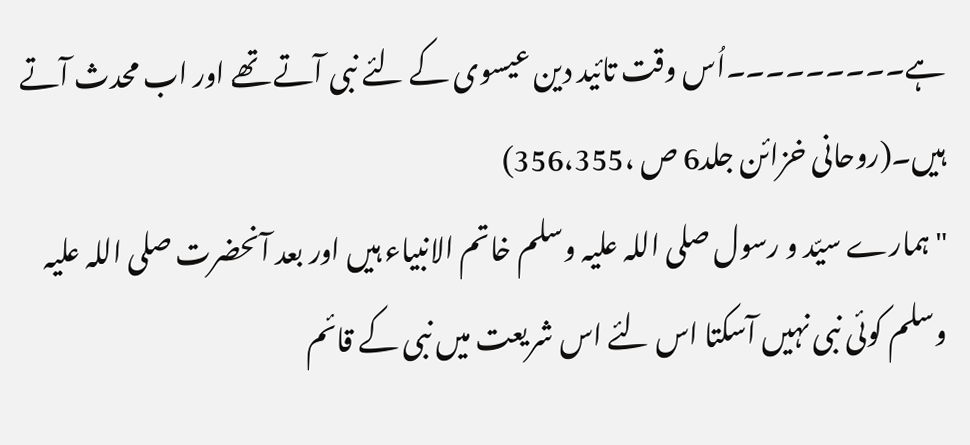ہے۔۔۔۔۔۔۔۔۔اُس وقت تائید دین عیسوی کے لئے نبی آتے تھے اور اب محدث آتے ہیں۔(روحانی خزائن جلد6 ص ،356،355)
"ہمارے سیّد و رسول صلی اللہ علیہ وسلم خاتم الانبیاء ہیں اور بعد آنحضرت صلی اللہ علیہ وسلم کوئی نبی نہیں آسکتا اس لئے اس شریعت میں نبی کے قائم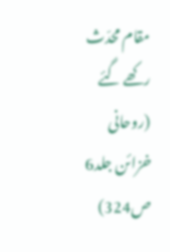مقام محدّث رکھے گئے (روحانی خزائن جلد6 ص324)